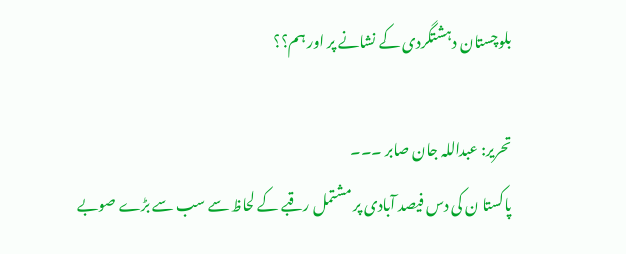بلوچستان دہشتگردی کے نشانے پر اور ہم؟؟

تحریر: عبداللہ جان صابر ۔۔۔
پاکستا ن کی دس فیصد آبادی پر مشتمل رقبے کے لحاظ سے سب سے بڑے صوبے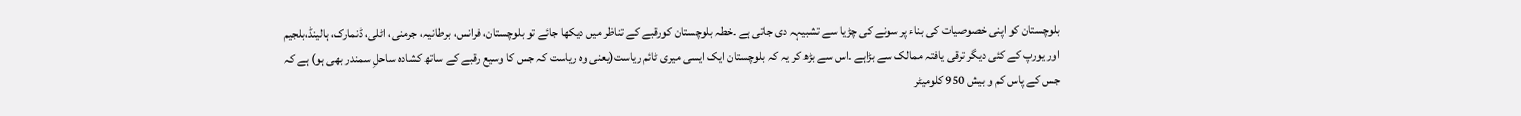بلوچستان کو اپنی خصوصیات کی بناء پر سونے کی چڑیا سے تشبیہہ دی جاتی ہے ۔خطہ بلوچستان کورقبے کے تناظر میں دیکھا جائے تو بلوچستان، فرانس، برطانیہ، جرمنی، اٹلی، ڈنمارک، ہالینڈ،بلجیم اور یورپ کے کئی دیگر ترقی یافتہ ممالک سے بڑاہے ۔اس سے بڑھ کر یہ کہ بلوچستان ایک ایسی میری ٹائم ریاست(یعنی وہ ریاست کہ جس کا وسیع رقبے کے ساتھ کشادہ ساحلِ سمندر بھی ہو) ہے کہ جس کے پاس کم و بیش 950 کلومیٹر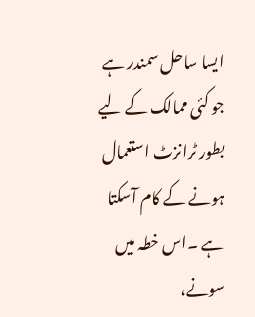ایسا ساحل سمندر ہے جو کئی ممالک کے لیے بطور ٹرانزٹ استعمال ہونے کے کام آسکتا ہے ۔اس خطہ میں سونے،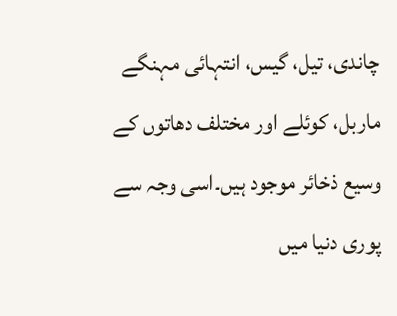چاندی، تیل، گیس، انتہائی مہنگے ماربل، کوئلے اور مختلف دھاتوں کے وسیع ذخائر موجود ہیں۔اسی وجہ سے پوری دنیا میں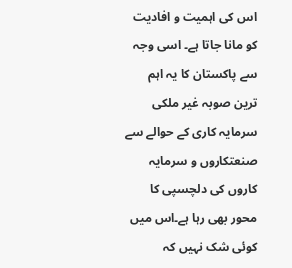اس کی اہمیت و افادیت کو مانا جاتا ہے۔ اسی وجہ سے پاکستان کا یہ اہم ترین صوبہ غیر ملکی سرمایہ کاری کے حوالے سے صنعتکاروں و سرمایہ کاروں کی دلچسپی کا محور بھی رہا ہے۔اس میں کوئی شک نہیں کہ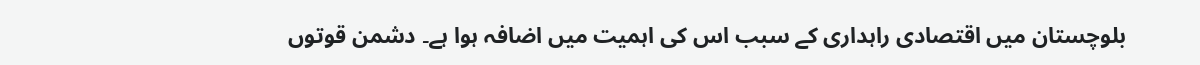بلوچستان میں اقتصادی راہداری کے سبب اس کی اہمیت میں اضافہ ہوا ہے۔ دشمن قوتوں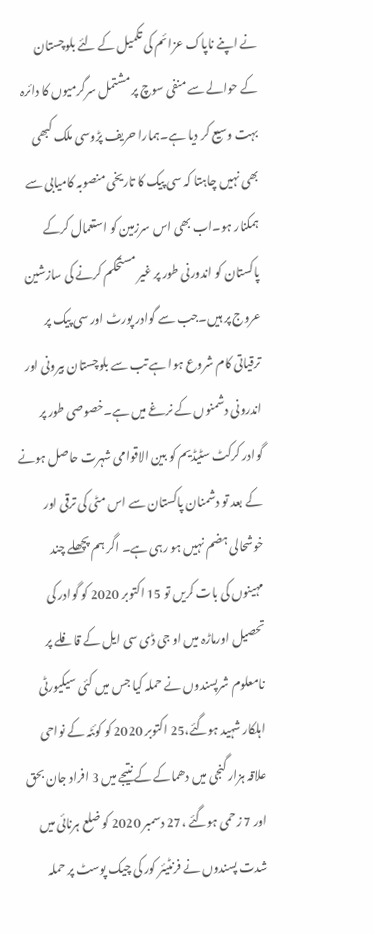نے اپنے ناپاک عزائم کی تکمیل کے لئے بلوچستان کے حوالے سے منفی سوچ پر مشتمل سرگرمیوں کا دائرہ بہت وسیع کر دیا ہے۔ہمارا حریف پڑوسی ملک کبھی بھی نہیں چاہتا کہ سی پیک کا تاریخی منصوبہ کامیابی سے ہمکنار ہو۔اب بھی اس سرزمین کو استعمال کرکے پاکستان کو اندورنی طور پر غیر مستحکم کرنے کی سازشین عروج پر ہیں۔جب سے گوادر پورٹ اور سی پیک پر ترقیاتی کام شروع ہوا ہے تب سے بلوچستان بیرونی اور اندرونی دشمنوں کے نرغے میں ہے۔خصوصی طور پر گوادر کرکٹ سٹیڈیم کو بین الاقوامی شہرت حاصل ہونے کے بعد تو دشمنان پاکستان سے اس مٹی کی ترقی اور خوشحالی ہضم نہیں ہو رہی ہے۔ اگر ہم پچھلے چند مہینوں کی بات کریں تو 15 اکتوبر 2020 کو گوادر کی تحصیل اورماڑہ میں او جی ڈی سی ایل کے قافلے پر نامعلوم شرپسندوں نے حملہ کیا جس میں کئی سیکیورٹی اہلکار شہید ہوگئے،25 اکتوبر 2020 کو کوئٹہ کے نواحی علاقہ ہزار گنجی میں دھماکے کے نتیجے میں 3 افراد جان بحق اور 7 زحمی ہوگئے ،27 دسمبر 2020 کو ضلع ہرنائی میں شدت پسندوں نے فرنٹیئر کور کی چیک پوسٹ پر حملہ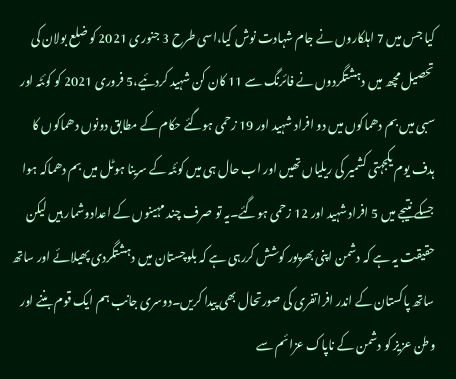کیا جس میں 7 اہلکاروں نے جام شہادت نوش کیا،اسی طرح 3 جنوری 2021 کو ضلع بولان کی تحصیل مچھ میں دہشتگردوں نے فائرنگ سے 11 کان کن شہید کردئیے،5 فروری 2021 کو کوئٹہ اور سبی میں بم دھماکوں میں دو افراد شہید اور 19 زحمی ہوگئے حکام کے مطابق دونوں دھماکوں کا ہدف یوم یکجہتی کشمیر کی ریلیاں تھیں اور اب حال ہی میں کوئٹہ کے سرینا ہوٹل میں بم دھماکہ ہوا جسکے نتیجے میں 5 افراد شہید اور 12 زحمی ہوگئے۔یہ تو صرف چند مہینوں کے اعدادوشمار ہیں لیکن حقیقت یہ ہے کہ دشمن اپنی بھرپور کوشش کررہی ہے کہ بلوچستان میں دہشتگردی پھیلائے اور ساتھ ساتھ پاکستان کے اندر افراتفری کی صورتحال بھی پیدا کریں۔دوسری جانب ہم ایک قوم بننے اور وطن عزیز کو دشمن کے ناپاک عزائم سے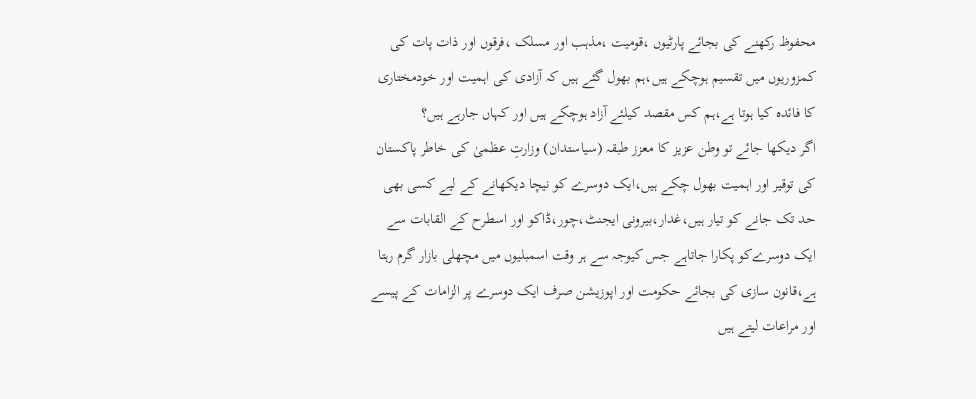محفوظ رکھنے کی بجائے پارٹیوں ،قومیت ،مذہب اور مسلک ،فرقوں اور ذات پات کی کمزوریوں میں تقسیم ہوچکے ہیں،ہم بھول گئے ہیں کہ آزادی کی اہمیت اور خودمختاری کا فائدہ کیا ہوتا ہے،ہم کس مقصد کیلئے آزاد ہوچکے ہیں اور کہاں جارہے ہیں؟
اگر دیکھا جائے تو وطن عزیز کا معزز طبقہ (سیاستدان) وزارتِ عظمیٰ کی خاطر پاکستان کی توقیر اور اہمیت بھول چکے ہیں،ایک دوسرے کو نیچا دیکھانے کے لیے کسی بھی حد تک جانے کو تیار ہیں،غدار،بیرونی ایجنٹ،چور،ڈاکو اور اسطرح کے القابات سے ایک دوسرےکو پکارا جاتاہے جس کیوجہ سے ہر وقت اسمبلیوں میں مچھلی بازار گرم رہتا ہے،قانون سازی کی بجائے حکومت اور اپوزیشن صرف ایک دوسرے پر الزامات کے پیسے اور مراعات لیتے ہیں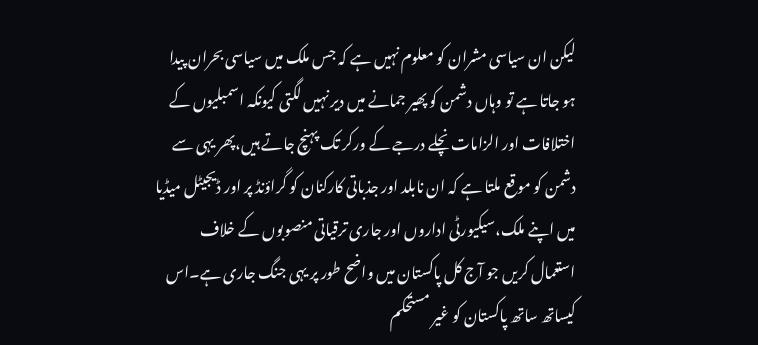لیکن ان سیاسی مشران کو معلوم نہیں ہے کہ جس ملک میں سیاسی بحران پیدا ہو جاتا ہے تو وہاں دشمن کو پھیر جمانے میں دیر نہیں لگتی کیونکہ اسمبلیوں کے اختلافات اور الزامات نچلے درجے کے ورکر تک پہنچ جاتے ہیں،پھر یہی سے دشمن کو موقع ملتا ہے کہ ان نابلد اور جذباتی کارکنان کو گراؤنڈ پر اور ڈیجیٹل میڈیا میں اپنے ملک،سیکیورٹی اداروں اور جاری ترقیاتی منصوبوں کے خلاف استعمال کریں جو آج کل پاکستان میں واضح طور پر یہی جنگ جاری ہے۔اس کیساتھ ساتھ پاکستان کو غیر مستحکم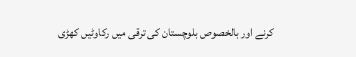کرنے اور بالخصوص بلوچستان کی ترقی میں رکاوٹیں کھڑی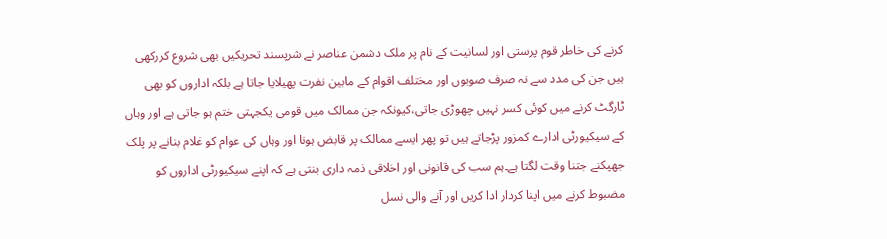کرنے کی خاطر قوم پرستی اور لسانیت کے نام پر ملک دشمن عناصر نے شرپسند تحریکیں بھی شروع کررکھی ہیں جن کی مدد سے نہ صرف صوبوں اور مختلف اقوام کے مابین نفرت پھیلایا جاتا ہے بلکہ اداروں کو بھی ٹارگٹ کرنے میں کوئی کسر نہیں چھوڑی جاتی،کیونکہ جن ممالک میں قومی یکجہتی ختم ہو جاتی ہے اور وہاں کے سیکیورٹی ادارے کمزور پڑجاتے ہیں تو پھر ایسے ممالک پر قابض ہونا اور وہاں کی عوام کو غلام بنانے پر پلک جھپکنے جتنا وقت لگتا ہے۔ہم سب کی قانونی اور اخلاقی ذمہ داری بنتی ہے کہ اپنے سیکیورٹی اداروں کو مضبوط کرنے میں اپنا کردار ادا کریں اور آنے والی نسل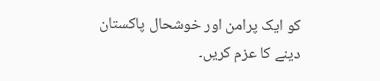کو ایک پرامن اور خوشحال پاکستان دینے کا عزم کریں۔